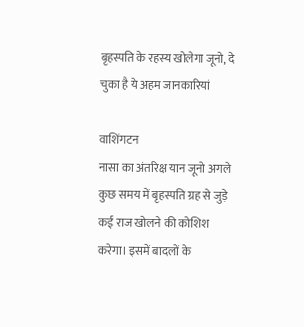बृहस्पति के रहस्य खोलेगा जूनो, दे चुका है ये अहम जानकारियां

वाशिंगटन
नासा का अंतरिक्ष यान जूनो अगले कुछ समय में बृहस्पति ग्रह से जुड़े कई राज खोलने की कोशिश करेगा। इसमें बादलों के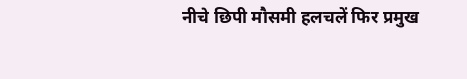नीचे छिपी मौसमी हलचलें फिर प्रमुख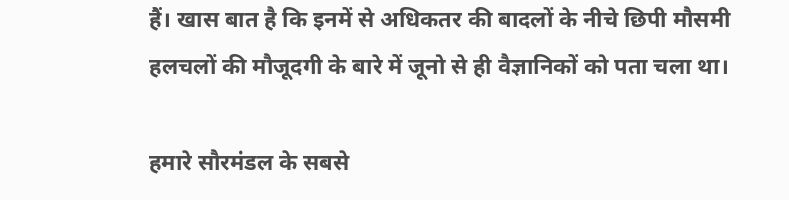हैं। खास बात है कि इनमें से अधिकतर की बादलों के नीचे छिपी मौसमी हलचलों की मौजूदगी के बारे में जूनो से ही वैज्ञानिकों को पता चला था।

हमारे सौरमंडल के सबसे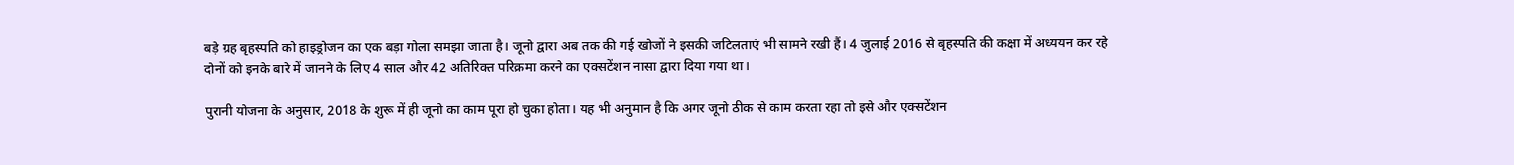बड़े ग्रह बृहस्पति को हाइड्रोजन का एक बड़ा गोला समझा जाता है। जूनो द्वारा अब तक की गई खोजों ने इसकी जटिलताएं भी सामने रखी हैं। 4 जुलाई 2016 से बृहस्पति की कक्षा में अध्ययन कर रहे दोनों को इनके बारे में जानने के लिए 4 साल और 42 अतिरिक्त परिक्रमा करने का एक्सटेंशन नासा द्वारा दिया गया था।

पुरानी योजना के अनुसार, 2018 के शुरू में ही जूनो का काम पूरा हो चुका होता। यह भी अनुमान है कि अगर जूनो ठीक से काम करता रहा तो इसे और एक्सटेंशन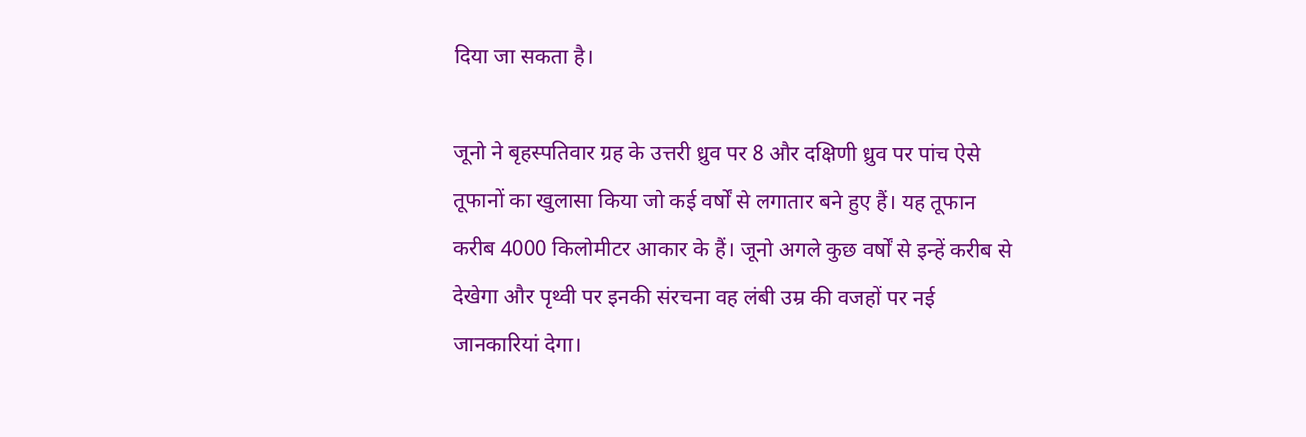दिया जा सकता है।

जूनो ने बृहस्पतिवार ग्रह के उत्तरी ध्रुव पर 8 और दक्षिणी ध्रुव पर पांच ऐसे तूफानों का खुलासा किया जो कई वर्षों से लगातार बने हुए हैं। यह तूफान करीब 4000 किलोमीटर आकार के हैं। जूनो अगले कुछ वर्षों से इन्हें करीब से देखेगा और पृथ्वी पर इनकी संरचना वह लंबी उम्र की वजहों पर नई जानकारियां देगा।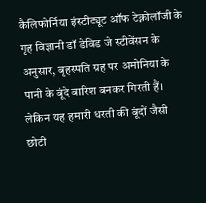कैलिफोर्निया इंस्टीट्यूट ऑफ टेक्नोलॉजी के गृह विज्ञानी डॉ डेविड जे स्टीवेंसन के अनुसार, बृहस्पति ग्रह पर अमोनिया के पानी के बूंदे बारिश बनकर गिरती हैं। लेकिन यह हमारी धरती की बूंदों जैसी छोटी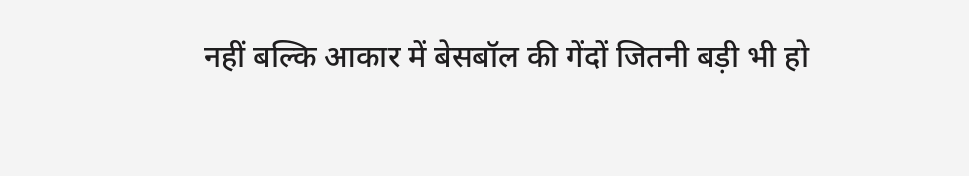नहीं बल्कि आकार में बेसबॉल की गेंदों जितनी बड़ी भी हो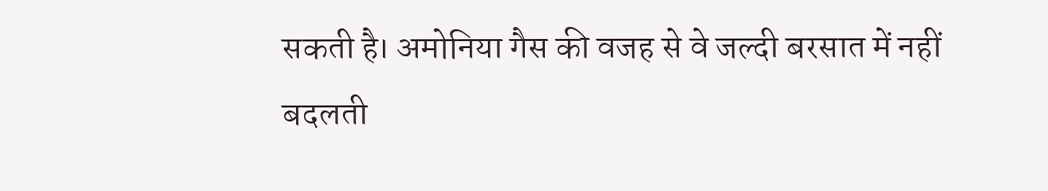सकती है। अमोनिया गैस की वजह से वे जल्दी बरसात में नहीं बदलती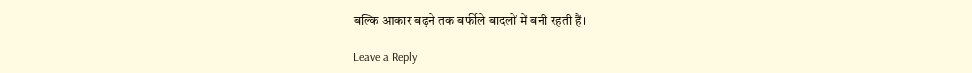बल्कि आकार बढ़ने तक बर्फीले बादलों में बनी रहती हैं।

Leave a Reply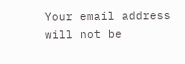Your email address will not be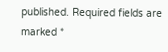published. Required fields are marked *